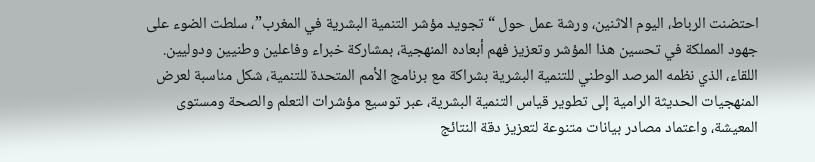احتضنت الرباط، اليوم الاثنين، ورشة عمل حول “تجويد مؤشر التنمية البشرية في المغرب”، سلطت الضوء على جهود المملكة في تحسين هذا المؤشر وتعزيز فهم أبعاده المنهجية، بمشاركة خبراء وفاعلين وطنيين ودوليين.
اللقاء، الذي نظمه المرصد الوطني للتنمية البشرية بشراكة مع برنامج الأمم المتحدة للتنمية، شكل مناسبة لعرض المنهجيات الحديثة الرامية إلى تطوير قياس التنمية البشرية، عبر توسيع مؤشرات التعلم والصحة ومستوى المعيشة، واعتماد مصادر بيانات متنوعة لتعزيز دقة النتائج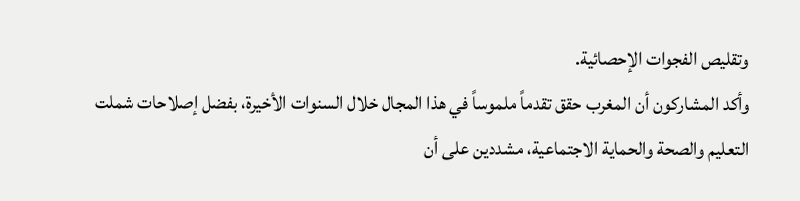وتقليص الفجوات الإحصائية.
وأكد المشاركون أن المغرب حقق تقدماً ملموساً في هذا المجال خلال السنوات الأخيرة، بفضل إصلاحات شملت التعليم والصحة والحماية الاجتماعية، مشددين على أن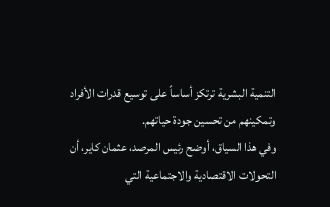التنمية البشرية ترتكز أساساً على توسيع قدرات الأفراد وتمكينهم من تحسين جودة حياتهم.
وفي هذا السياق، أوضح رئيس المرصد، عثمان كاير، أن التحولات الاقتصادية والاجتماعية التي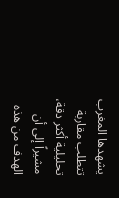يشهدها المغرب تتطلب مقاربة تحليلية أكثر دقة، مشيراً إلى أن الهدف من هذه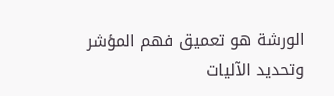الورشة هو تعميق فهم المؤشر وتحديد الآليات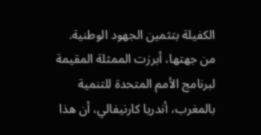الكفيلة بتثمين الجهود الوطنية.
من جهتها، أبرزت الممثلة المقيمة لبرنامج الأمم المتحدة للتنمية بالمغرب، أندريا كارنيفالي، أن هذا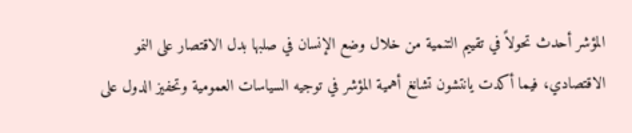المؤشر أحدث تحولاً في تقييم التنمية من خلال وضع الإنسان في صلبها بدل الاقتصار على النمو الاقتصادي، فيما أكدت يانتشون تشانغ أهمية المؤشر في توجيه السياسات العمومية وتحفيز الدول على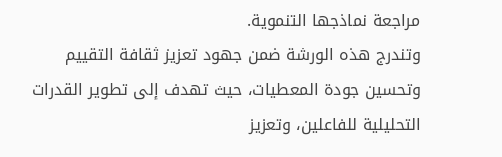مراجعة نماذجها التنموية.
وتندرج هذه الورشة ضمن جهود تعزيز ثقافة التقييم وتحسين جودة المعطيات، حيث تهدف إلى تطوير القدرات التحليلية للفاعلين، وتعزيز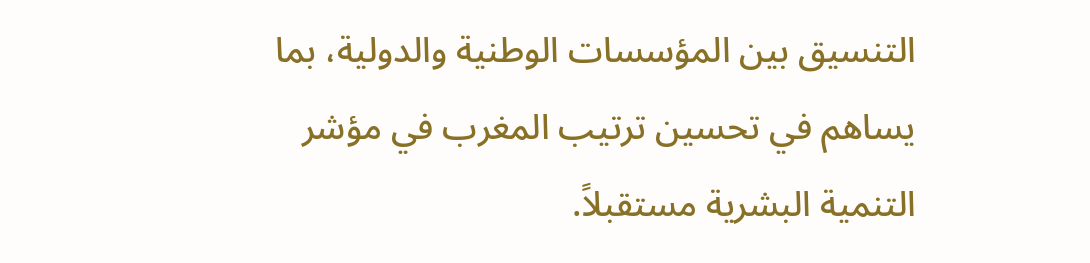التنسيق بين المؤسسات الوطنية والدولية، بما يساهم في تحسين ترتيب المغرب في مؤشر التنمية البشرية مستقبلاً.